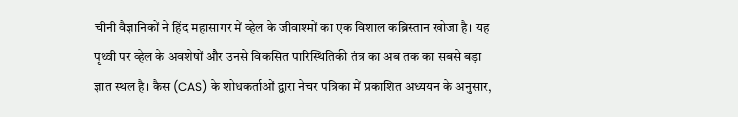चीनी वैज्ञानिकों ने हिंद महासागर में व्हेल के जीवाश्मों का एक विशाल कब्रिस्तान खोजा है। यह पृथ्वी पर व्हेल के अवशेषों और उनसे विकसित पारिस्थितिकी तंत्र का अब तक का सबसे बड़ा ज्ञात स्थल है। कैस (CAS) के शोधकर्ताओं द्वारा नेचर पत्रिका में प्रकाशित अध्ययन के अनुसार,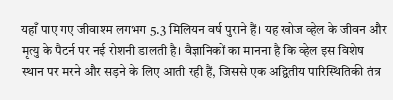यहाँ पाए गए जीवाश्म लगभग 5.3 मिलियन वर्ष पुराने हैं। यह खोज व्हेल के जीवन और मृत्यु के पैटर्न पर नई रोशनी डालती है। वैज्ञानिकों का मानना है कि व्हेल इस विशेष स्थान पर मरने और सड़ने के लिए आती रही हैं, जिससे एक अद्वितीय पारिस्थितिकी तंत्र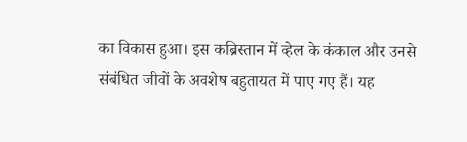का विकास हुआ। इस कब्रिस्तान में व्हेल के कंकाल और उनसे संबंधित जीवों के अवशेष बहुतायत में पाए गए हैं। यह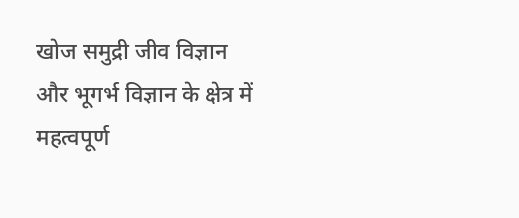खोज समुद्री जीव विज्ञान और भूगर्भ विज्ञान के क्षेत्र में महत्वपूर्ण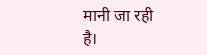मानी जा रही है।